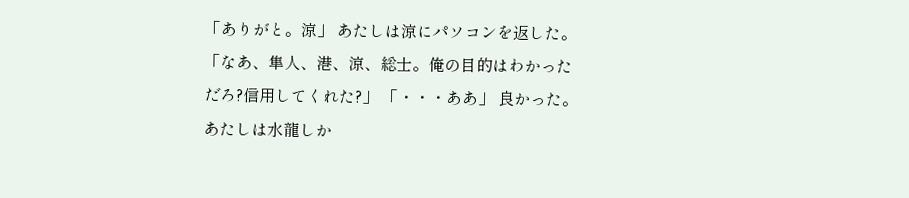「ありがと。涼」 あたしは涼にパソコンを返した。 「なあ、隼人、港、涼、総士。俺の目的はわかっただろ?信用してくれた?」 「・・・ああ」 良かった。 あたしは水龍しか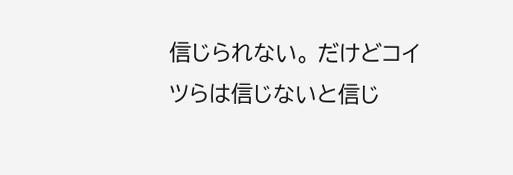信じられない。 だけどコイツらは信じないと信じ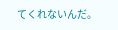てくれないんだ。